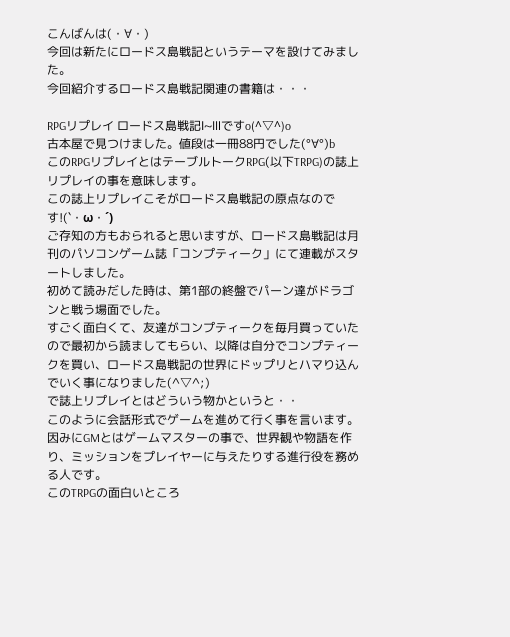こんばんは(・∀・)
今回は新たにロードス島戦記というテーマを設けてみました。
今回紹介するロードス島戦記関連の書籍は・・・

RPGリプレイ ロードス島戦記Ⅰ~Ⅲですo(^▽^)o
古本屋で見つけました。値段は一冊88円でした(°∀°)b
このRPGリプレイとはテーブルトークRPG(以下TRPG)の誌上リプレイの事を意味します。
この誌上リプレイこそがロードス島戦記の原点なのです!(`・ω・´)
ご存知の方もおられると思いますが、ロードス島戦記は月刊のパソコンゲーム誌「コンプティーク」にて連載がスタートしました。
初めて読みだした時は、第1部の終盤でパーン達がドラゴンと戦う場面でした。
すごく面白くて、友達がコンプティークを毎月買っていたので最初から読ましてもらい、以降は自分でコンプティークを買い、ロードス島戦記の世界にドップリとハマり込んでいく事になりました(^▽^;)
で誌上リプレイとはどういう物かというと・・
このように会話形式でゲームを進めて行く事を言います。
因みにGMとはゲームマスターの事で、世界観や物語を作り、ミッションをプレイヤーに与えたりする進行役を務める人です。
このTRPGの面白いところ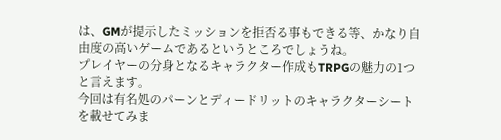は、GMが提示したミッションを拒否る事もできる等、かなり自由度の高いゲームであるというところでしょうね。
プレイヤーの分身となるキャラクター作成もTRPGの魅力の1つと言えます。
今回は有名処のパーンとディードリットのキャラクターシートを載せてみま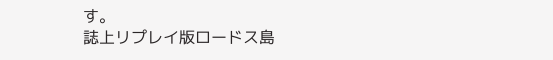す。
誌上リプレイ版ロードス島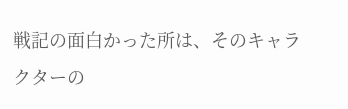戦記の面白かった所は、そのキャラクターの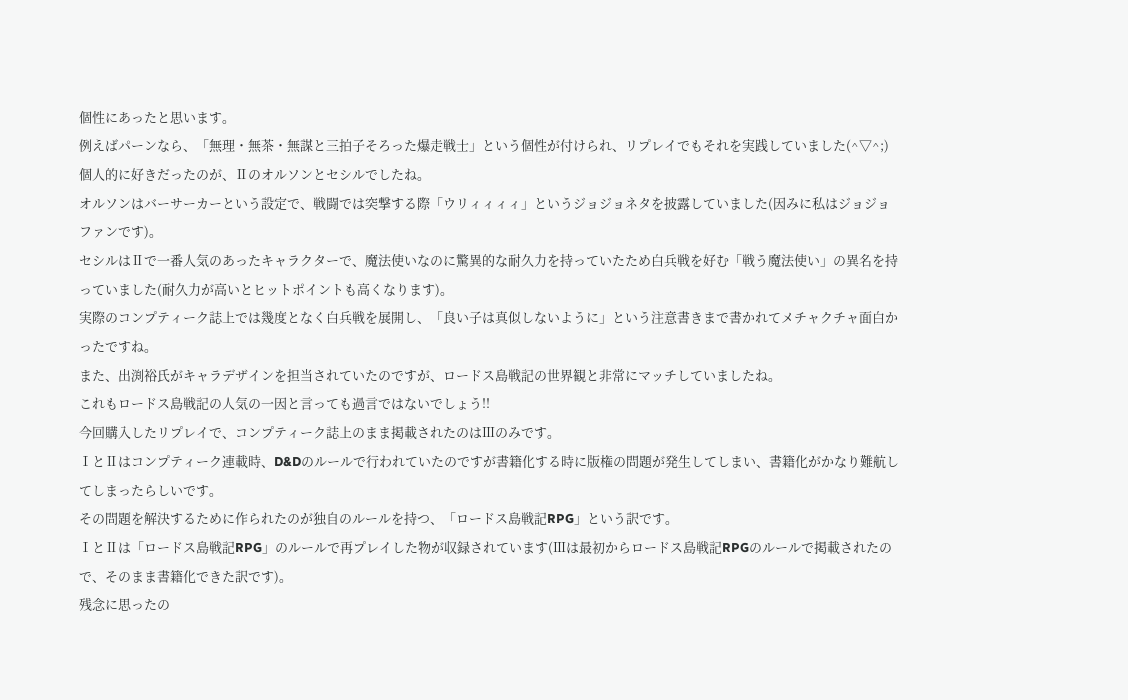個性にあったと思います。
例えばパーンなら、「無理・無茶・無謀と三拍子そろった爆走戦士」という個性が付けられ、リプレイでもそれを実践していました(^▽^;)
個人的に好きだったのが、Ⅱのオルソンとセシルでしたね。
オルソンはバーサーカーという設定で、戦闘では突撃する際「ウリィィィィ」というジョジョネタを披露していました(因みに私はジョジョファンです)。
セシルはⅡで一番人気のあったキャラクターで、魔法使いなのに驚異的な耐久力を持っていたため白兵戦を好む「戦う魔法使い」の異名を持っていました(耐久力が高いとヒットポイントも高くなります)。
実際のコンプティーク誌上では幾度となく白兵戦を展開し、「良い子は真似しないように」という注意書きまで書かれてメチャクチャ面白かったですね。
また、出渕裕氏がキャラデザインを担当されていたのですが、ロードス島戦記の世界観と非常にマッチしていましたね。
これもロードス島戦記の人気の一因と言っても過言ではないでしょう!!
今回購入したリプレイで、コンプティーク誌上のまま掲載されたのはⅢのみです。
ⅠとⅡはコンプティーク連載時、D&Dのルールで行われていたのですが書籍化する時に版権の問題が発生してしまい、書籍化がかなり難航してしまったらしいです。
その問題を解決するために作られたのが独自のルールを持つ、「ロードス島戦記RPG」という訳です。
ⅠとⅡは「ロードス島戦記RPG」のルールで再プレイした物が収録されています(Ⅲは最初からロードス島戦記RPGのルールで掲載されたので、そのまま書籍化できた訳です)。
残念に思ったの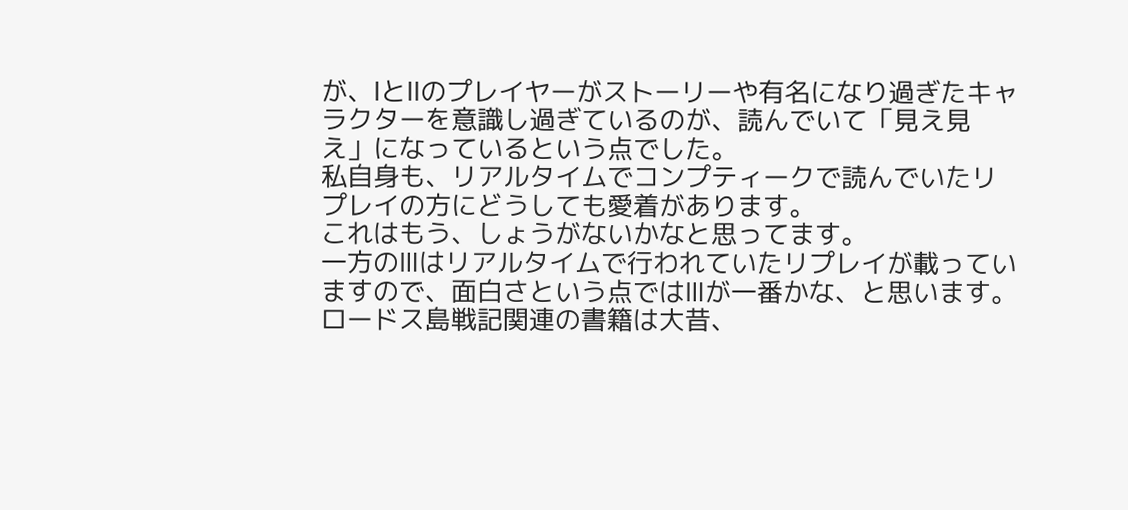が、ⅠとⅡのプレイヤーがストーリーや有名になり過ぎたキャラクターを意識し過ぎているのが、読んでいて「見え見え」になっているという点でした。
私自身も、リアルタイムでコンプティークで読んでいたリプレイの方にどうしても愛着があります。
これはもう、しょうがないかなと思ってます。
一方のⅢはリアルタイムで行われていたリプレイが載っていますので、面白さという点ではⅢが一番かな、と思います。
ロードス島戦記関連の書籍は大昔、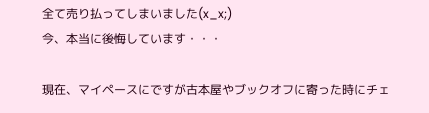全て売り払ってしまいました(x_x;)
今、本当に後悔しています・・・

現在、マイペースにですが古本屋やブックオフに寄った時にチェ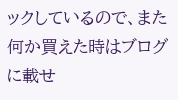ックしているので、また何か買えた時はブログに載せ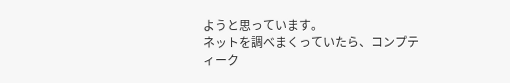ようと思っています。
ネットを調べまくっていたら、コンプティーク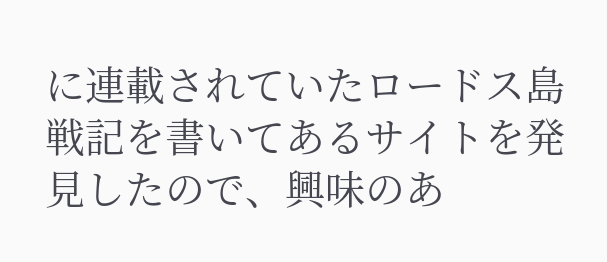に連載されていたロードス島戦記を書いてあるサイトを発見したので、興味のあ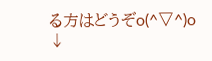る方はどうぞo(^▽^)o
↓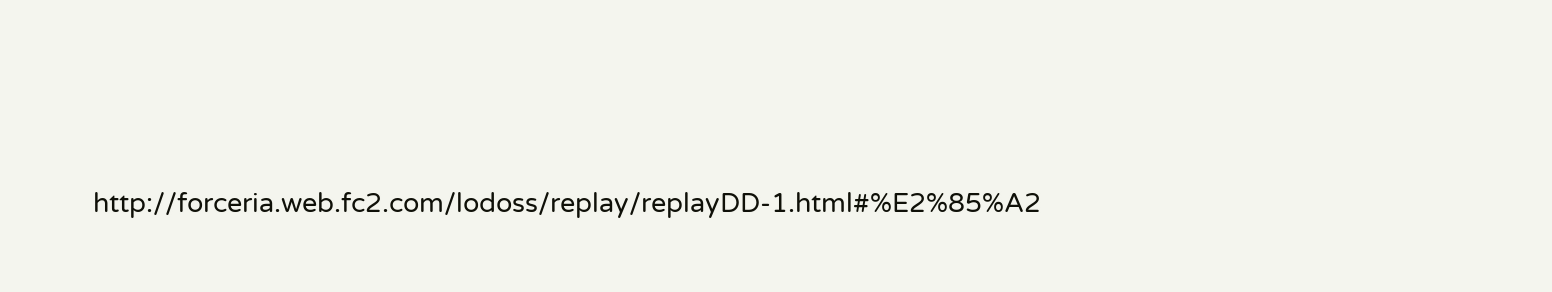http://forceria.web.fc2.com/lodoss/replay/replayDD-1.html#%E2%85%A2